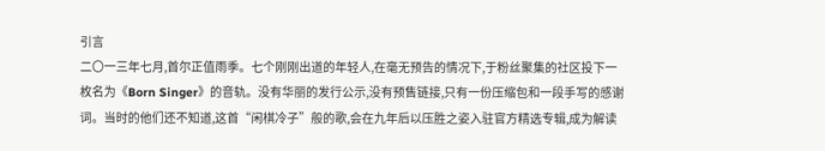引言
二〇一三年七月,首尔正值雨季。七个刚刚出道的年轻人,在毫无预告的情况下,于粉丝聚集的社区投下一枚名为《Born Singer》的音轨。没有华丽的发行公示,没有预售链接,只有一份压缩包和一段手写的感谢词。当时的他们还不知道,这首“闲棋冷子”般的歌,会在九年后以压胜之姿入驻官方精选专辑,成为解读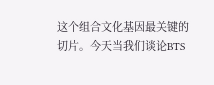这个组合文化基因最关键的切片。今天当我们谈论BTS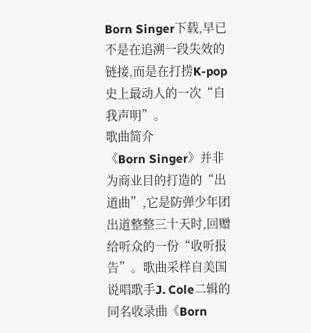Born Singer下载,早已不是在追溯一段失效的链接,而是在打捞K-pop史上最动人的一次“自我声明”。
歌曲简介
《Born Singer》并非为商业目的打造的“出道曲”,它是防弹少年团出道整整三十天时,回赠给听众的一份“收听报告”。歌曲采样自美国说唱歌手J. Cole二辑的同名收录曲《Born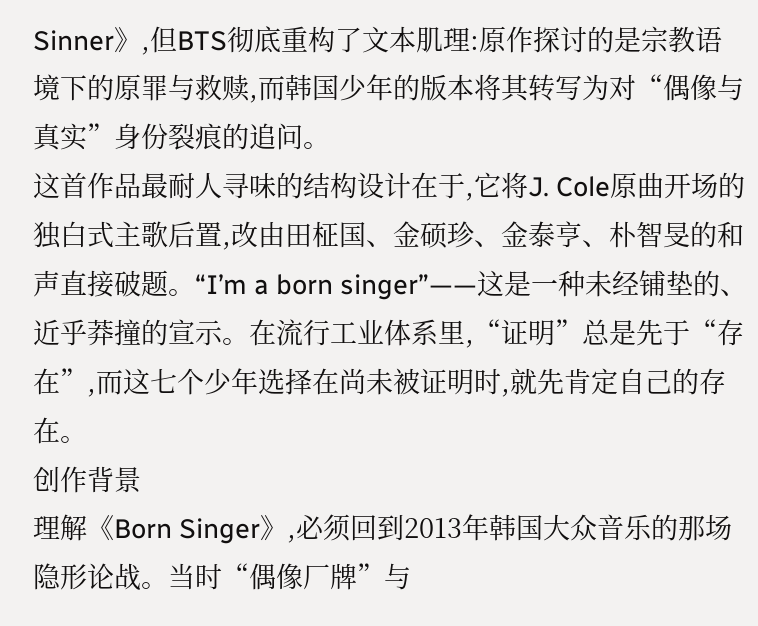Sinner》,但BTS彻底重构了文本肌理:原作探讨的是宗教语境下的原罪与救赎,而韩国少年的版本将其转写为对“偶像与真实”身份裂痕的追问。
这首作品最耐人寻味的结构设计在于,它将J. Cole原曲开场的独白式主歌后置,改由田柾国、金硕珍、金泰亨、朴智旻的和声直接破题。“I’m a born singer”——这是一种未经铺垫的、近乎莽撞的宣示。在流行工业体系里,“证明”总是先于“存在”,而这七个少年选择在尚未被证明时,就先肯定自己的存在。
创作背景
理解《Born Singer》,必须回到2013年韩国大众音乐的那场隐形论战。当时“偶像厂牌”与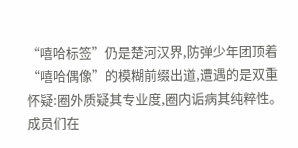“嘻哈标签”仍是楚河汉界,防弹少年团顶着“嘻哈偶像”的模糊前缀出道,遭遇的是双重怀疑:圈外质疑其专业度,圈内诟病其纯粹性。成员们在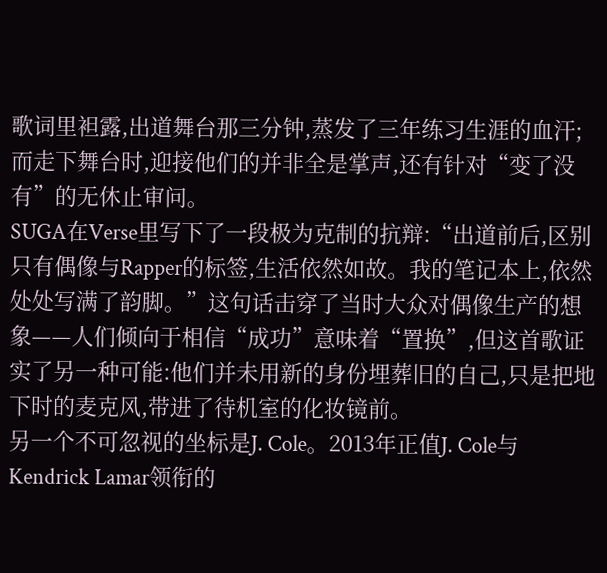歌词里袒露,出道舞台那三分钟,蒸发了三年练习生涯的血汗;而走下舞台时,迎接他们的并非全是掌声,还有针对“变了没有”的无休止审问。
SUGA在Verse里写下了一段极为克制的抗辩:“出道前后,区别只有偶像与Rapper的标签,生活依然如故。我的笔记本上,依然处处写满了韵脚。”这句话击穿了当时大众对偶像生产的想象——人们倾向于相信“成功”意味着“置换”,但这首歌证实了另一种可能:他们并未用新的身份埋葬旧的自己,只是把地下时的麦克风,带进了待机室的化妆镜前。
另一个不可忽视的坐标是J. Cole。2013年正值J. Cole与Kendrick Lamar领衔的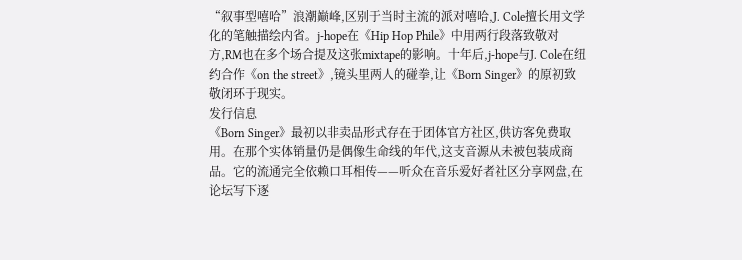“叙事型嘻哈”浪潮巅峰,区别于当时主流的派对嘻哈,J. Cole擅长用文学化的笔触描绘内省。j-hope在《Hip Hop Phile》中用两行段落致敬对方,RM也在多个场合提及这张mixtape的影响。十年后,j-hope与J. Cole在纽约合作《on the street》,镜头里两人的碰拳,让《Born Singer》的原初致敬闭环于现实。
发行信息
《Born Singer》最初以非卖品形式存在于团体官方社区,供访客免费取用。在那个实体销量仍是偶像生命线的年代,这支音源从未被包装成商品。它的流通完全依赖口耳相传——听众在音乐爱好者社区分享网盘,在论坛写下逐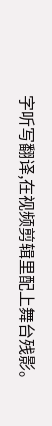字听写翻译,在视频剪辑里配上舞台残影。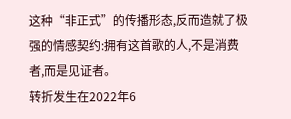这种“非正式”的传播形态,反而造就了极强的情感契约:拥有这首歌的人,不是消费者,而是见证者。
转折发生在2022年6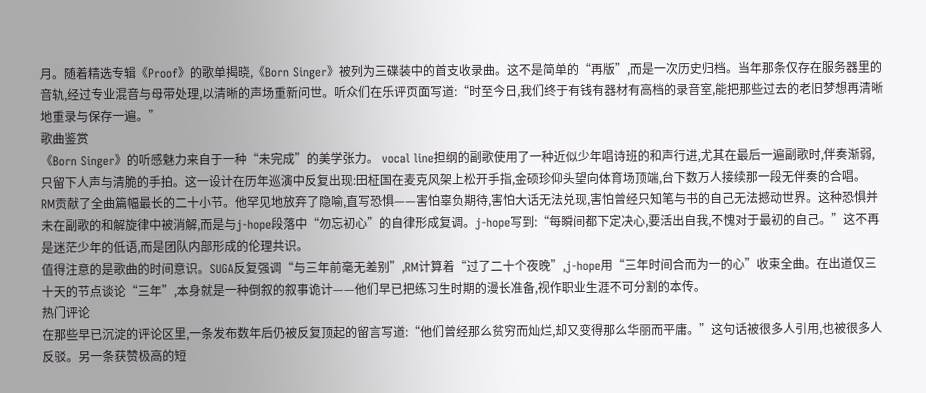月。随着精选专辑《Proof》的歌单揭晓,《Born Singer》被列为三碟装中的首支收录曲。这不是简单的“再版”,而是一次历史归档。当年那条仅存在服务器里的音轨,经过专业混音与母带处理,以清晰的声场重新问世。听众们在乐评页面写道:“时至今日,我们终于有钱有器材有高档的录音室,能把那些过去的老旧梦想再清晰地重录与保存一遍。”
歌曲鉴赏
《Born Singer》的听感魅力来自于一种“未完成”的美学张力。 vocal line担纲的副歌使用了一种近似少年唱诗班的和声行进,尤其在最后一遍副歌时,伴奏渐弱,只留下人声与清脆的手拍。这一设计在历年巡演中反复出现:田柾国在麦克风架上松开手指,金硕珍仰头望向体育场顶端,台下数万人接续那一段无伴奏的合唱。
RM贡献了全曲篇幅最长的二十小节。他罕见地放弃了隐喻,直写恐惧——害怕辜负期待,害怕大话无法兑现,害怕曾经只知笔与书的自己无法撼动世界。这种恐惧并未在副歌的和解旋律中被消解,而是与j-hope段落中“勿忘初心”的自律形成复调。j-hope写到:“每瞬间都下定决心,要活出自我,不愧对于最初的自己。”这不再是迷茫少年的低语,而是团队内部形成的伦理共识。
值得注意的是歌曲的时间意识。SUGA反复强调“与三年前毫无差别”,RM计算着“过了二十个夜晚”,j-hope用“三年时间合而为一的心”收束全曲。在出道仅三十天的节点谈论“三年”,本身就是一种倒叙的叙事诡计——他们早已把练习生时期的漫长准备,视作职业生涯不可分割的本传。
热门评论
在那些早已沉淀的评论区里,一条发布数年后仍被反复顶起的留言写道:“他们曾经那么贫穷而灿烂,却又变得那么华丽而平庸。”这句话被很多人引用,也被很多人反驳。另一条获赞极高的短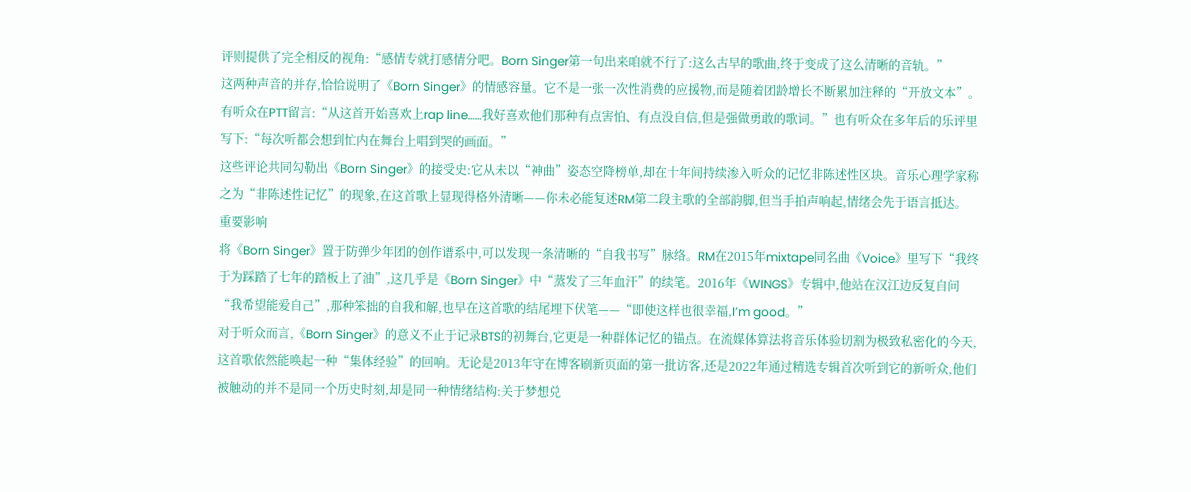评则提供了完全相反的视角:“感情专就打感情分吧。Born Singer第一句出来咱就不行了:这么古早的歌曲,终于变成了这么清晰的音轨。”
这两种声音的并存,恰恰说明了《Born Singer》的情感容量。它不是一张一次性消费的应援物,而是随着团龄增长不断累加注释的“开放文本”。有听众在PTT留言:“从这首开始喜欢上rap line……我好喜欢他们那种有点害怕、有点没自信,但是强做勇敢的歌词。”也有听众在多年后的乐评里写下:“每次听都会想到忙内在舞台上唱到哭的画面。”
这些评论共同勾勒出《Born Singer》的接受史:它从未以“神曲”姿态空降榜单,却在十年间持续渗入听众的记忆非陈述性区块。音乐心理学家称之为“非陈述性记忆”的现象,在这首歌上显现得格外清晰——你未必能复述RM第二段主歌的全部韵脚,但当手拍声响起,情绪会先于语言抵达。
重要影响
将《Born Singer》置于防弹少年团的创作谱系中,可以发现一条清晰的“自我书写”脉络。RM在2015年mixtape同名曲《Voice》里写下“我终于为踩踏了七年的踏板上了油”,这几乎是《Born Singer》中“蒸发了三年血汗”的续笔。2016年《WINGS》专辑中,他站在汉江边反复自问“我希望能爱自己”,那种笨拙的自我和解,也早在这首歌的结尾埋下伏笔——“即使这样也很幸福,I’m good。”
对于听众而言,《Born Singer》的意义不止于记录BTS的初舞台,它更是一种群体记忆的锚点。在流媒体算法将音乐体验切割为极致私密化的今天,这首歌依然能唤起一种“集体经验”的回响。无论是2013年守在博客刷新页面的第一批访客,还是2022年通过精选专辑首次听到它的新听众,他们被触动的并不是同一个历史时刻,却是同一种情绪结构:关于梦想兑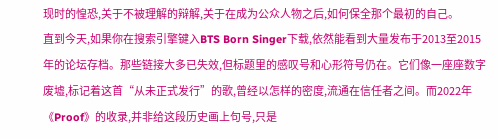现时的惶恐,关于不被理解的辩解,关于在成为公众人物之后,如何保全那个最初的自己。
直到今天,如果你在搜索引擎键入BTS Born Singer下载,依然能看到大量发布于2013至2015年的论坛存档。那些链接大多已失效,但标题里的感叹号和心形符号仍在。它们像一座座数字废墟,标记着这首“从未正式发行”的歌,曾经以怎样的密度,流通在信任者之间。而2022年《Proof》的收录,并非给这段历史画上句号,只是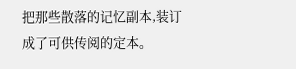把那些散落的记忆副本,装订成了可供传阅的定本。